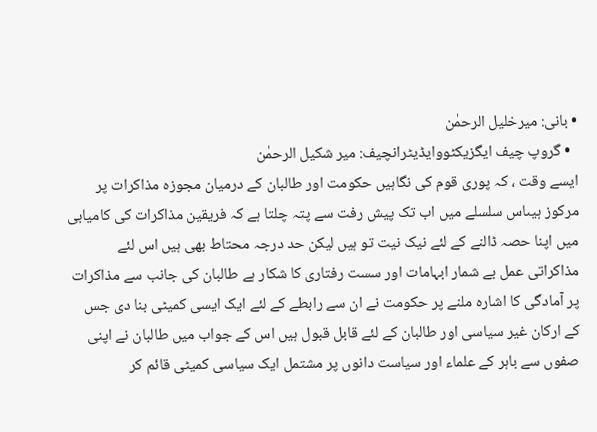• بانی: میرخلیل الرحمٰن
  • گروپ چیف ایگزیکٹووایڈیٹرانچیف: میر شکیل الرحمٰن
ایسے وقت ، کہ پوری قوم کی نگاہیں حکومت اور طالبان کے درمیان مجوزہ مذاکرات پر مرکوز ہیںاس سلسلے میں اب تک پیش رفت سے پتہ چلتا ہے کہ فریقین مذاکرات کی کامیابی میں اپنا حصہ ڈالنے کے لئے نیک نیت تو ہیں لیکن حد درجہ محتاط بھی ہیں اس لئے مذاکراتی عمل بے شمار ابہامات اور سست رفتاری کا شکار ہے طالبان کی جانب سے مذاکرات پر آمادگی کا اشارہ ملنے پر حکومت نے ان سے رابطے کے لئے ایک ایسی کمیٹی بنا دی جس کے ارکان غیر سیاسی اور طالبان کے لئے قابل قبول ہیں اس کے جواب میں طالبان نے اپنی صفوں سے باہر کے علماء اور سیاست دانوں پر مشتمل ایک سیاسی کمیٹی قائم کر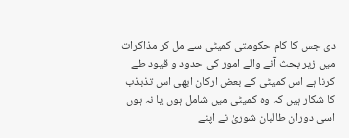دی جس کا کام حکومتی کمیٹی سے مل کر مذاکرات میں زیر بحث آنے والے امور کی حدود و قیود طے کرنا ہے اس کمیٹی کے بعض ارکان ابھی اس تذبذب کا شکار ہیں کہ وہ کمیٹی میں شامل ہوں یا نہ ہوں اسی دوران طالبان شوریٰ نے اپنے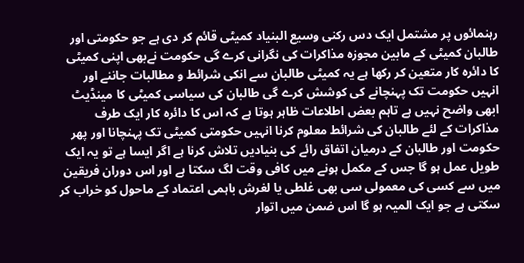رہنمائوں پر مشتمل ایک دس رکنی وسیع البنیاد کمیٹی قائم کر دی ہے جو حکومتی اور طالبان کمیٹی کے مابین مجوزہ مذاکرات کی نگرانی کرے گی حکومت نےبھی اپنی کمیٹی کا دائرہ کار متعین کر رکھا ہے یہ کمیٹی طالبان سے انکی شرائط و مطالبات جاننے اور انہیں حکومت تک پہنچانے کی کوشش کرے گی طالبان کی سیاسی کمیٹی کا مینڈیٹ ابھی واضح نہیں ہے تاہم بعض اطلاعات ظاہر ہوتا ہے کہ اس کا دائرہ کار ایک طرف مذاکرات کے لئے طالبان کی شرائط معلوم کرنا انہیں حکومتی کمیٹی تک پہنچانا اور پھر حکومت اور طالبان کے درمیان اتفاق رائے کی بنیادیں تلاش کرنا ہے اگر ایسا ہے تو یہ ایک طویل عمل ہو گا جس کے مکمل ہونے میں کافی وقت لگ سکتا ہے اور اس دوران فریقین میں سے کسی کی معمولی سی بھی غلطی یا لغرش باہمی اعتماد کے ماحول کو خراب کر سکتی ہے جو ایک المیہ ہو گا اس ضمن میں اتوار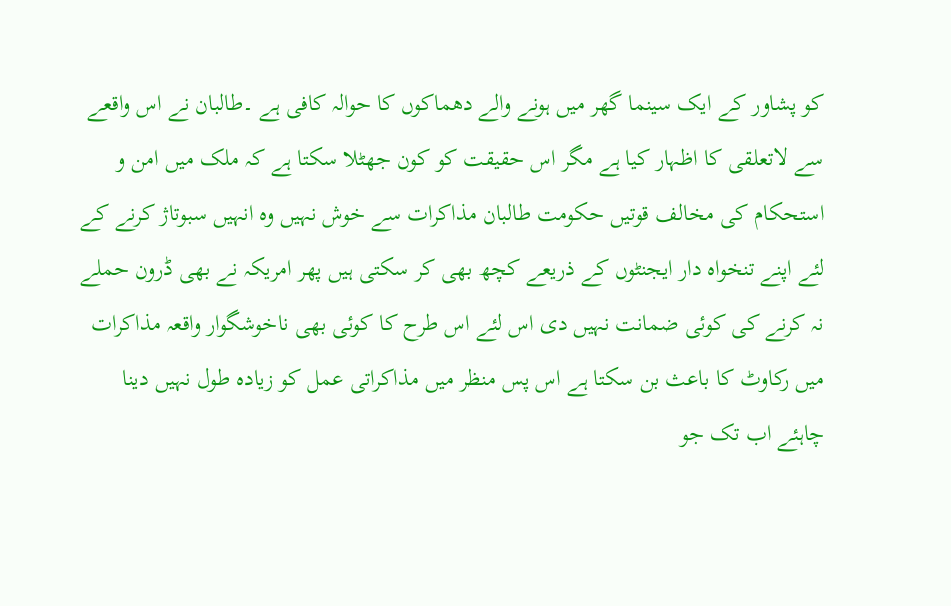کو پشاور کے ایک سینما گھر میں ہونے والے دھماکوں کا حوالہ کافی ہے ۔طالبان نے اس واقعے سے لاتعلقی کا اظہار کیا ہے مگر اس حقیقت کو کون جھٹلا سکتا ہے کہ ملک میں امن و استحکام کی مخالف قوتیں حکومت طالبان مذاکرات سے خوش نہیں وہ انہیں سبوتاژ کرنے کے لئے اپنے تنخواہ دار ایجنٹوں کے ذریعے کچھ بھی کر سکتی ہیں پھر امریکہ نے بھی ڈرون حملے نہ کرنے کی کوئی ضمانت نہیں دی اس لئے اس طرح کا کوئی بھی ناخوشگوار واقعہ مذاکرات میں رکاوٹ کا باعث بن سکتا ہے اس پس منظر میں مذاکراتی عمل کو زیادہ طول نہیں دینا چاہئے اب تک جو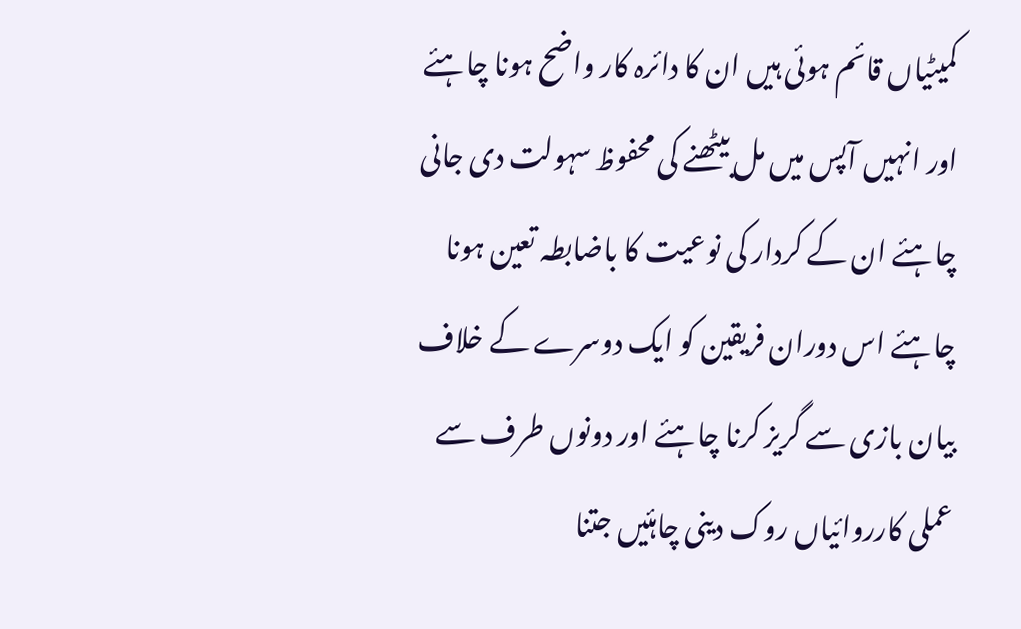کمیٹیاں قائم ہوئی ہیں ان کا دائرہ کار واضح ہونا چاہئے اور انہیں آپس میں مل بیٹھنے کی محفوظ سہولت دی جانی چاہئے ان کے کردار کی نوعیت کا باضابطہ تعین ہونا چاہئے اس دوران فریقین کو ایک دوسرے کے خلاف بیان بازی سے گریز کرنا چاہئے اور دونوں طرف سے عملی کارروائیاں روک دینی چاہئیں جتنا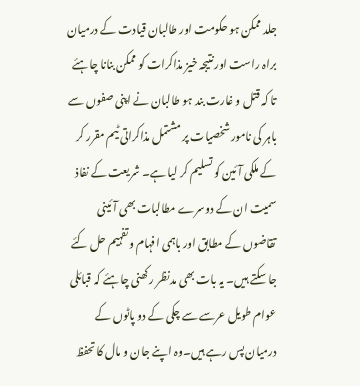جلد ممکن ہو حکومت اور طالبان قیادت کے درمیان براہ راست اور نتیجہ خیز مذاکرات کو ممکن بنانا چاہئے تا کہ قتل و غارت بند ہو طالبان نے اپنی صفوں سے باہر کی نامور شخصیات پر مشتمل مذاکراتی ٹیم مقرر کر کے ملکی آئین کو تسلیم کر لیا ہے۔ شریعت کے نفاذ سمیت ان کے دوسرے مطالبات بھی آئینی تقاضوں کے مطابق اور باہمی افہام و تفہیم حل کئے جا سکتے ہیں۔ یہ بات بھی مدنظر رکھنی چاہئے کہ قبائلی عوام طویل عرسے سے چکی کے دو پاٹوں کے درمیان پس رہے ہیں۔وہ اپنے جان و مال کا تحفظ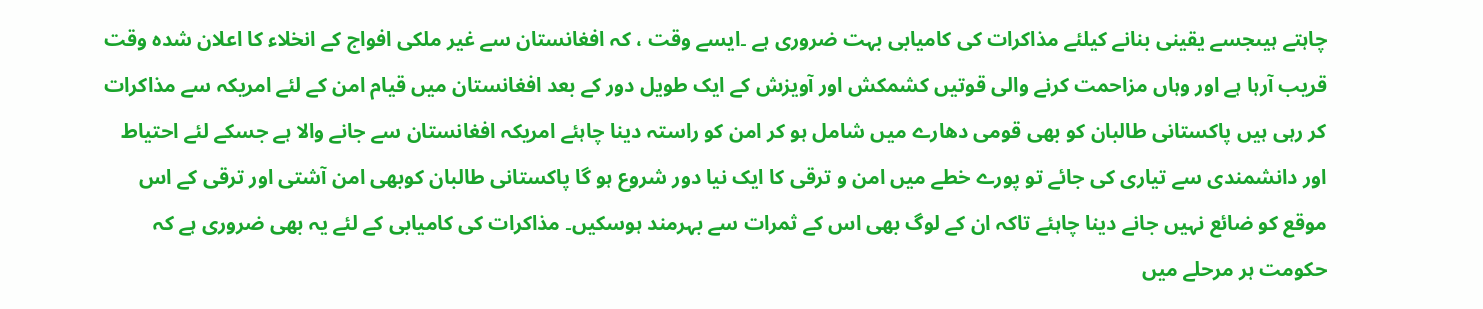چاہتے ہیںجسے یقینی بنانے کیلئے مذاکرات کی کامیابی بہت ضروری ہے ۔ایسے وقت ، کہ افغانستان سے غیر ملکی افواج کے انخلاء کا اعلان شدہ وقت قریب آرہا ہے اور وہاں مزاحمت کرنے والی قوتیں کشمکش اور آویزش کے ایک طویل دور کے بعد افغانستان میں قیام امن کے لئے امریکہ سے مذاکرات کر رہی ہیں پاکستانی طالبان کو بھی قومی دھارے میں شامل ہو کر امن کو راستہ دینا چاہئے امریکہ افغانستان سے جانے والا ہے جسکے لئے احتیاط اور دانشمندی سے تیاری کی جائے تو پورے خطے میں امن و ترقی کا ایک نیا دور شروع ہو گا پاکستانی طالبان کوبھی امن آشتی اور ترقی کے اس موقع کو ضائع نہیں جانے دینا چاہئے تاکہ ان کے لوگ بھی اس کے ثمرات سے بہرمند ہوسکیں۔ مذاکرات کی کامیابی کے لئے یہ بھی ضروری ہے کہ حکومت ہر مرحلے میں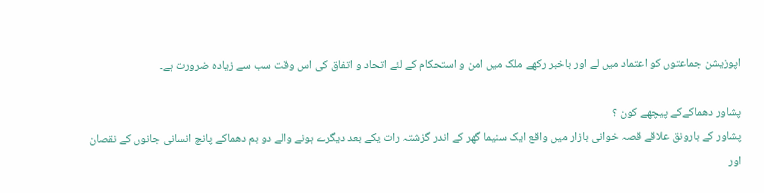اپوزیشن جماعتوں کو اعتماد میں لے اور باخبر رکھے ملک میں امن و استحکام کے لئے اتحاد و اتفاق کی اس وقت سب سے زیادہ ضرورت ہے۔

پشاور دھماکےکے پیچھے کون ؟
پشاور کے بارونق علاقے قصہ خوانی بازار میں واقع ایک سنیما گھر کے اندر گزشتہ رات یکے بعد دیگرے ہونے والے دو بم دھماکے پانچ انسانی جانوں کے نقصان اور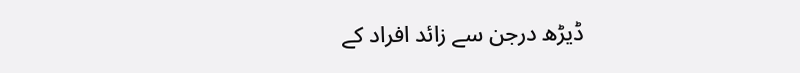ڈیڑھ درجن سے زائد افراد کے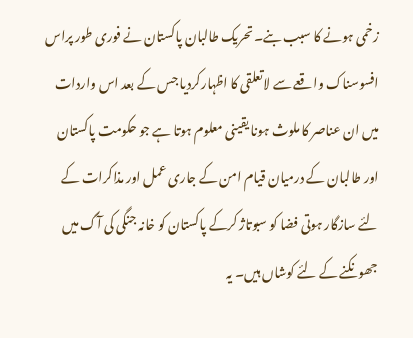زخمی ہونے کا سبب بنے۔ تحریک طالبان پاکستان نے فوری طور پراس افسوسناک واقعے سے لاتعلقی کا اظہارکردیا جس کے بعد اس واردات میں ان عناصر کا ملوث ہونا یقینی معلوم ہوتا ہے جو حکومت پاکستان اور طالبان کے درمیان قیام امن کے جاری عمل اور مذاکرات کے لئے سازگار ہوتی فضا کو سبوتاژ کرکے پاکستان کو خانہ جنگی کی آگ میں جھونکنے کے لئے کوشاں ہیں۔ یہ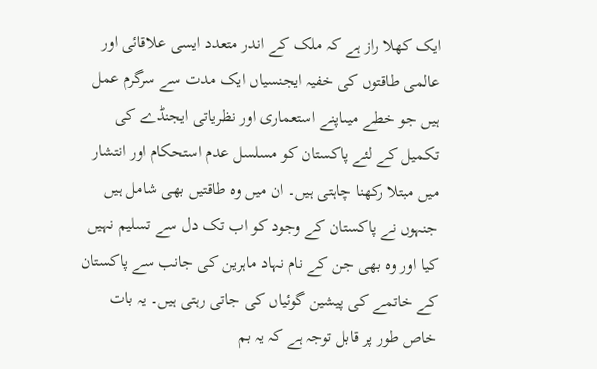ایک کھلا راز ہے کہ ملک کے اندر متعدد ایسی علاقائی اور عالمی طاقتوں کی خفیہ ایجنسیاں ایک مدت سے سرگرم عمل ہیں جو خطے میںاپنے استعماری اور نظریاتی ایجنڈے کی تکمیل کے لئے پاکستان کو مسلسل عدم استحکام اور انتشار میں مبتلا رکھنا چاہتی ہیں۔ ان میں وہ طاقتیں بھی شامل ہیں جنہوں نے پاکستان کے وجود کو اب تک دل سے تسلیم نہیں کیا اور وہ بھی جن کے نام نہاد ماہرین کی جانب سے پاکستان کے خاتمے کی پیشین گوئیاں کی جاتی رہتی ہیں۔ یہ بات خاص طور پر قابل توجہ ہے کہ یہ بم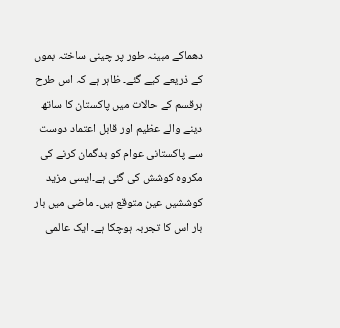دھماکے مبینہ طور پر چینی ساختہ بموں کے ذریعے کیے گئے۔ ظاہر ہے کہ اس طرح ہرقسم کے حالات میں پاکستان کا ساتھ دینے والے عظیم اور قابل اعتماد دوست سے پاکستانی عوام کو بدگمان کرنے کی مکروہ کوشش کی گئی ہے۔ایسی مزید کوششیں عین متوقع ہیں۔ ماضی میں بار بار اس کا تجربہ ہوچکا ہے۔ ایک عالمی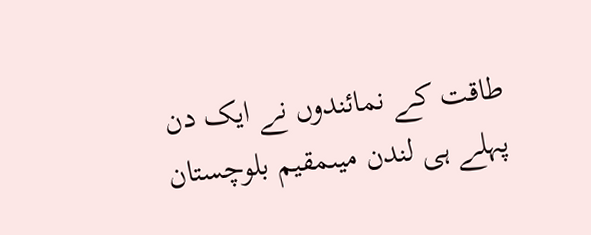طاقت کے نمائندوں نے ایک دن پہلے ہی لندن میںمقیم بلوچستان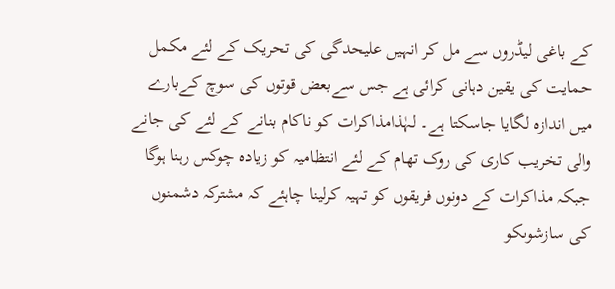کے باغی لیڈروں سے مل کر انہیں علیحدگی کی تحریک کے لئے مکمل حمایت کی یقین دہانی کرائی ہے جس سےبعض قوتوں کی سوچ کےبارے میں اندازہ لگایا جاسکتا ہے۔ لہٰذامذاکرات کو ناکام بنانے کے لئے کی جانے والی تخریب کاری کی روک تھام کے لئے انتظامیہ کو زیادہ چوکس رہنا ہوگا جبکہ مذاکرات کے دونوں فریقوں کو تہیہ کرلینا چاہئے کہ مشترکہ دشمنوں کی سازشوںکو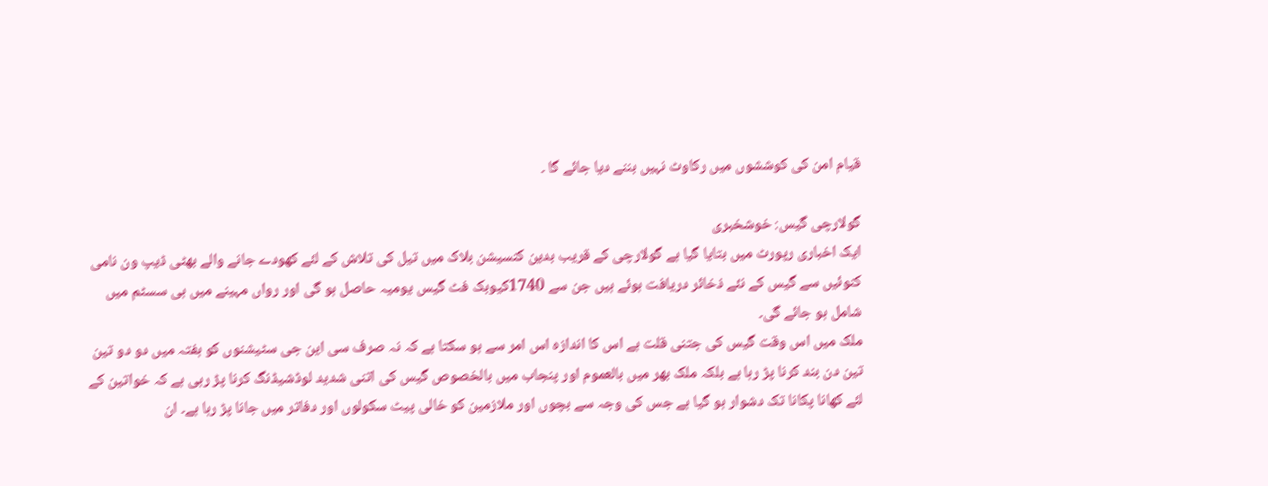قیام امن کی کوششوں میں رکاوٹ نہیں بننے دیا جائے گا ۔

گولارچی گیس: خوشخبری
ایک اخباری رپورٹ میں بتایا گیا ہے گولارچی کے قریب بدین کنسیشن بلاک میں تیل کی تلاش کے لئے کھودے جانے والے بھٹی ڈیپ ون نامی کنوئیں سے گیس کے نئے ذخائر دریافت ہوئے ہیں جن سے 1740کیوبک فٹ گیس یومیہ حاصل ہو گی اور رواں مہینے میں ہی سسٹم میں شامل ہو جائے گی۔
ملک میں اس وقت گیس کی جتنی قلت ہے اس کا اندازہ اس امر سے ہو سکتا ہے کہ نہ صرف سی این جی سٹیشنوں کو ہفتہ میں دو دو تین تین دن بند کرنا پڑ رہا ہے بلکہ ملک بھر میں بالعموم اور پنجاب میں بالخصوص گیس کی اتنی شدید لوڈشیڈنگ کرنا پڑ رہی ہے کہ خواتین کے لئے کھانا پکانا تک دشوار ہو گیا ہے جس کی وجہ سے بچوں اور ملازمین کو خالی پیٹ سکولوں اور دفاتر میں جانا پڑ رہا ہے۔ ان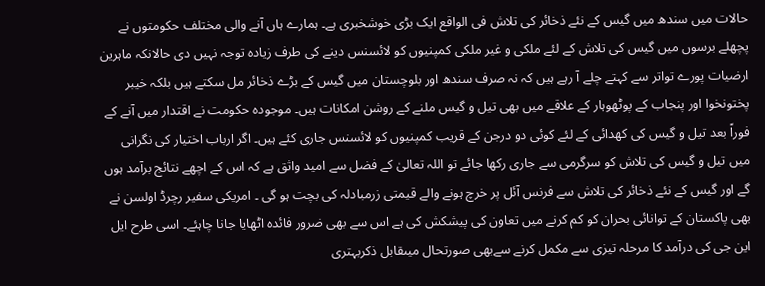حالات میں سندھ میں گیس کے نئے ذخائر کی تلاش فی الواقع ایک بڑی خوشخبری ہے۔ ہمارے ہاں آنے والی مختلف حکومتوں نے پچھلے برسوں میں گیس کی تلاش کے لئے ملکی و غیر ملکی کمپنیوں کو لائسنس دینے کی طرف زیادہ توجہ نہیں دی حالانکہ ماہرین ارضیات پورے تواتر سے کہتے چلے آ رہے ہیں کہ نہ صرف سندھ اور بلوچستان میں گیس کے بڑے ذخائر مل سکتے ہیں بلکہ خیبر پختونخوا اور پنجاب کے پوٹھوہار کے علاقے میں بھی تیل و گیس ملنے کے روشن امکانات ہیں۔ موجودہ حکومت نے اقتدار میں آنے کے فوراً بعد تیل و گیس کی کھدائی کے لئے کوئی دو درجن کے قریب کمپنیوں کو لائسنس جاری کئے ہیں۔ اگر ارباب اختیار کی نگرانی میں تیل و گیس کی تلاش کو سرگرمی سے جاری رکھا جائے تو اللہ تعالیٰ کے فضل سے امید واثق ہے کہ اس کے اچھے نتائج برآمد ہوں گے اور گیس کے نئے ذخائر کی تلاش سے فرنس آئل پر خرچ ہونے والے قیمتی زرمبادلہ کی بچت ہو گی ۔ امریکی سفیر رچرڈ اولسن نے بھی پاکستان کے توانائی بحران کو کم کرنے میں تعاون کی پیشکش کی ہے اس سے بھی ضرور فائدہ اٹھایا جانا چاہئے۔ اسی طرح ایل این جی کی درآمد کا مرحلہ تیزی سے مکمل کرنے سےبھی صورتحال میںقابل ذکربہتری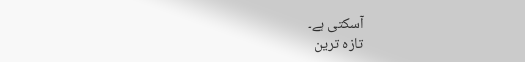آسکتی ہے۔
تازہ ترین